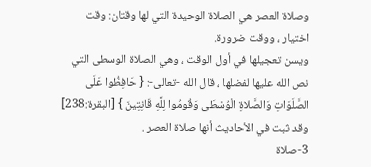وصلاة العصر هي الصلاة الوحيدة التي لها وقتان: وقت اختيار ، ووقت ضرورة.
ويسن تعجيلها في أول الوقت ، وهي الصلاة الوسطى التي نص الله عليها لفضلها ، قال الله -تعالى-: { حَافِظُوا عَلَى الصَّلَوَاتِ وَالصَّلاةِ الْوُسْطَى وَقُومُوا لِلَّهِ قَانِتِينَ } [البقرة:238] وقد ثبت في الأحاديث أنها صلاة العصر .
3-صلاة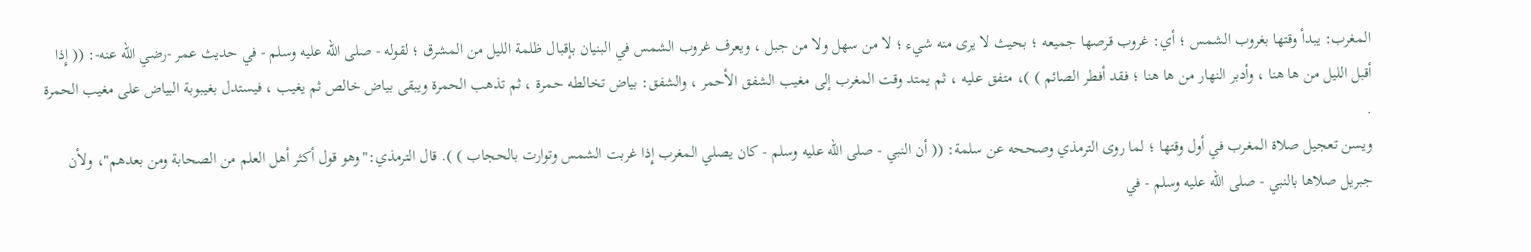المغرب: يبدأ وقتها بغروب الشمس ؛ أي: غروب قرصها جميعه ؛ بحيث لا يرى منه شيء ؛ لا من سهل ولا من جبل ، ويعرف غروب الشمس في البنيان بإقبال ظلمة الليل من المشرق ؛ لقوله - صلى الله عليه وسلم - في حديث عمر -رضي الله عنه-: (( إِذا أقبل الليل من ها هنا ، وأدبر النهار من ها هنا ؛ فقد أفطر الصائم ) )، متفق عليه ، ثم يمتد وقت المغرب إلى مغيب الشفق الأحمر ، والشفق: بياض تخالطه حمرة ، ثم تذهب الحمرة ويبقى بياض خالص ثم يغيب ، فيستدل بغيبوبة البياض على مغيب الحمرة .
ويسن تعجيل صلاة المغرب في أول وقتها ؛ لما روى الترمذي وصححه عن سلمة: (( أن النبي - صلى الله عليه وسلم - كان يصلي المغرب إِذا غربت الشمس وتوارت بالحجاب ) ). قال الترمذي:"وهو قول أكثر أهل العلم من الصحابة ومن بعدهم"، ولأن جبريل صلاها بالنبي - صلى الله عليه وسلم - في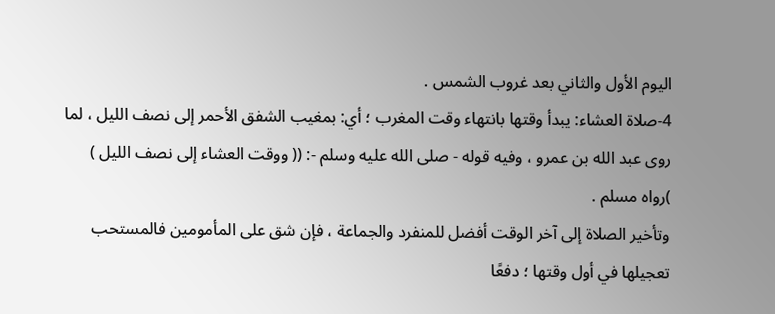اليوم الأول والثاني بعد غروب الشمس .
4-صلاة العشاء: يبدأ وقتها بانتهاء وقت المغرب ؛ أي: بمغيب الشفق الأحمر إلى نصف الليل ، لما روى عبد الله بن عمرو ، وفيه قوله - صلى الله عليه وسلم -: (( ووقت العشاء إلى نصف الليل ) )رواه مسلم .
وتأخير الصلاة إلى آخر الوقت أفضل للمنفرد والجماعة ، فإن شق على المأمومين فالمستحب تعجيلها في أول وقتها ؛ دفعًا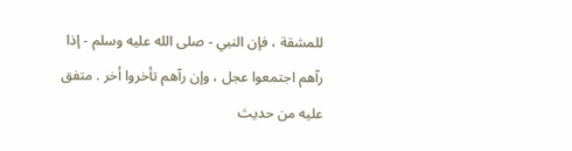للمشقة ، فإن النبي - صلى الله عليه وسلم - إذا رآهم اجتمعوا عجل ، وإن رآهم تأخروا أخر . متفق عليه من حديث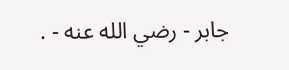جابر - رضي الله عنه - .